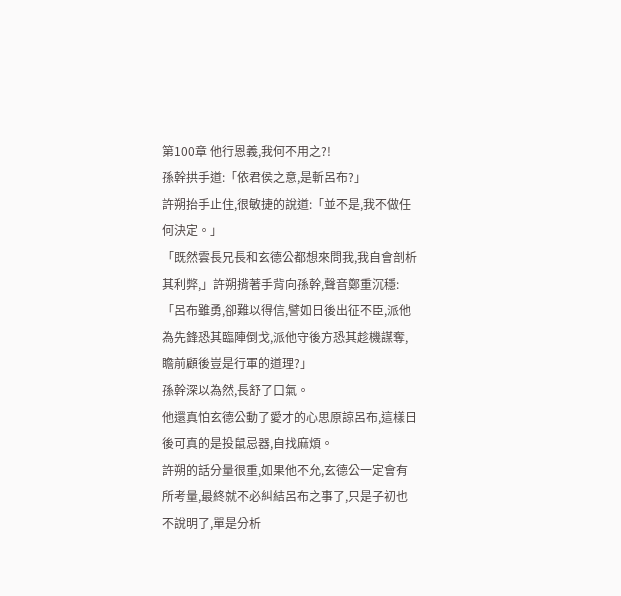第100章 他行恩義,我何不用之?!
孫幹拱手道:「依君侯之意,是斬呂布?」
許朔抬手止住,很敏捷的說道:「並不是,我不做任何決定。」
「既然雲長兄長和玄德公都想來問我,我自會剖析其利弊,」許朔揹著手背向孫幹,聲音鄭重沉穩:「呂布雖勇,卻難以得信,譬如日後出征不臣,派他為先鋒恐其臨陣倒戈,派他守後方恐其趁機謀奪,瞻前顧後豈是行軍的道理?」
孫幹深以為然,長舒了口氣。
他還真怕玄德公動了愛才的心思原諒呂布,這樣日後可真的是投鼠忌器,自找麻煩。
許朔的話分量很重,如果他不允,玄德公一定會有所考量,最終就不必糾結呂布之事了,只是子初也不說明了,單是分析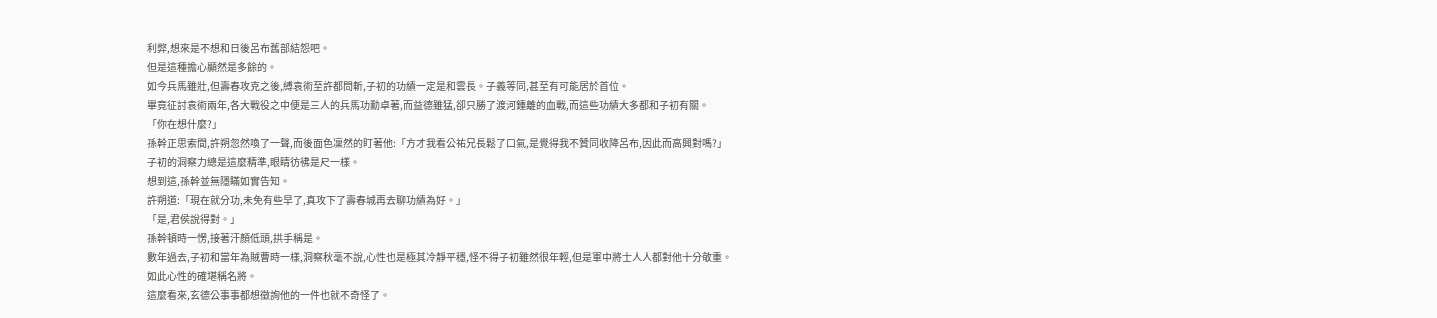利弊,想來是不想和日後呂布舊部結怨吧。
但是這種擔心顯然是多餘的。
如今兵馬雖壯,但壽春攻克之後,縛袁術至許都問斬,子初的功績一定是和雲長。子義等同,甚至有可能居於首位。
畢竟征討袁術兩年,各大戰役之中便是三人的兵馬功勳卓著,而益德雖猛,卻只勝了渡河鍾離的血戰,而這些功績大多都和子初有關。
「你在想什麼?」
孫幹正思索間,許朔忽然喚了一聲,而後面色凜然的盯著他:「方才我看公祐兄長鬆了口氣,是覺得我不贊同收降呂布,因此而高興對嗎?」
子初的洞察力總是這麼精準,眼睛彷彿是尺一樣。
想到這,孫幹並無隱瞞如實告知。
許朔道:「現在就分功,未免有些早了,真攻下了壽春城再去聊功績為好。」
「是,君侯說得對。」
孫幹頓時一愣,接著汗顏低頭,拱手稱是。
數年過去,子初和當年為賊曹時一樣,洞察秋毫不說,心性也是極其冷靜平穩,怪不得子初雖然很年輕,但是軍中將士人人都對他十分敬重。
如此心性的確堪稱名將。
這麼看來,玄德公事事都想徵詢他的一件也就不奇怪了。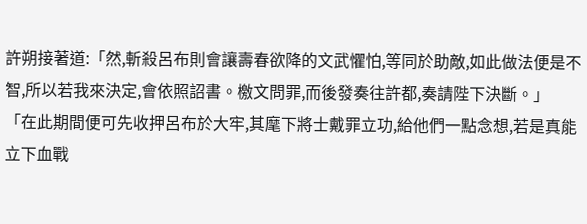許朔接著道:「然,斬殺呂布則會讓壽春欲降的文武懼怕,等同於助敵,如此做法便是不智,所以若我來決定,會依照詔書。檄文問罪,而後發奏往許都,奏請陛下決斷。」
「在此期間便可先收押呂布於大牢,其麾下將士戴罪立功,給他們一點念想,若是真能立下血戰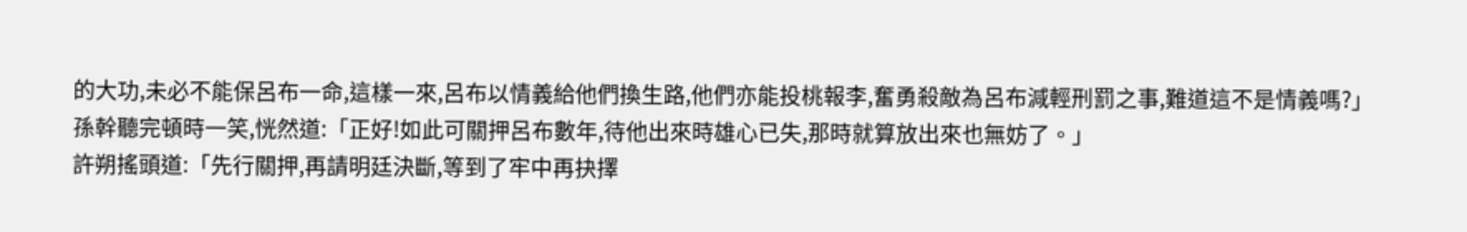的大功,未必不能保呂布一命,這樣一來,呂布以情義給他們換生路,他們亦能投桃報李,奮勇殺敵為呂布減輕刑罰之事,難道這不是情義嗎?」
孫幹聽完頓時一笑,恍然道:「正好!如此可關押呂布數年,待他出來時雄心已失,那時就算放出來也無妨了。」
許朔搖頭道:「先行關押,再請明廷決斷,等到了牢中再抉擇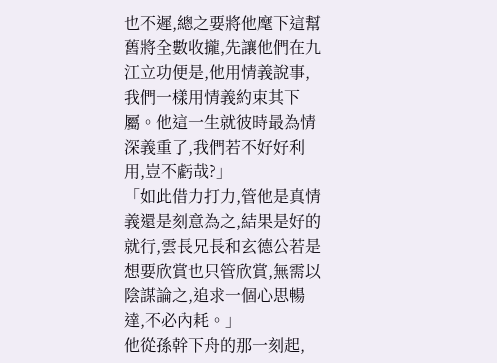也不遲,總之要將他麾下這幫舊將全數收攏,先讓他們在九江立功便是,他用情義說事,我們一樣用情義約束其下屬。他這一生就彼時最為情深義重了,我們若不好好利用,豈不虧哉?」
「如此借力打力,管他是真情義還是刻意為之,結果是好的就行,雲長兄長和玄德公若是想要欣賞也只管欣賞,無需以陰謀論之,追求一個心思暢達,不必內耗。」
他從孫幹下舟的那一刻起,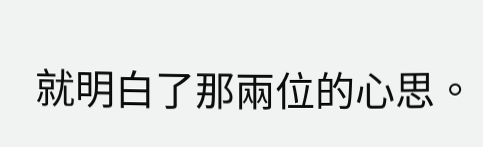就明白了那兩位的心思。